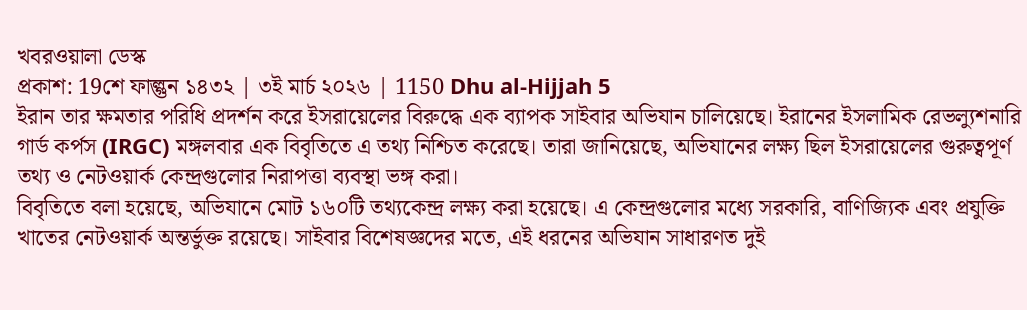খবরওয়ালা ডেস্ক
প্রকাশ: 19শে ফাল্গুন ১৪৩২ | ৩ই মার্চ ২০২৬ | 1150 Dhu al-Hijjah 5
ইরান তার ক্ষমতার পরিধি প্রদর্শন করে ইসরায়েলের বিরুদ্ধে এক ব্যাপক সাইবার অভিযান চালিয়েছে। ইরানের ইসলামিক রেভল্যুশনারি গার্ড কর্পস (IRGC) মঙ্গলবার এক বিবৃতিতে এ তথ্য নিশ্চিত করেছে। তারা জানিয়েছে, অভিযানের লক্ষ্য ছিল ইসরায়েলের গুরুত্বপূর্ণ তথ্য ও নেটওয়ার্ক কেন্দ্রগুলোর নিরাপত্তা ব্যবস্থা ভঙ্গ করা।
বিবৃতিতে বলা হয়েছে, অভিযানে মোট ১৬০টি তথ্যকেন্দ্র লক্ষ্য করা হয়েছে। এ কেন্দ্রগুলোর মধ্যে সরকারি, বাণিজ্যিক এবং প্রযুক্তি খাতের নেটওয়ার্ক অন্তর্ভুক্ত রয়েছে। সাইবার বিশেষজ্ঞদের মতে, এই ধরনের অভিযান সাধারণত দুই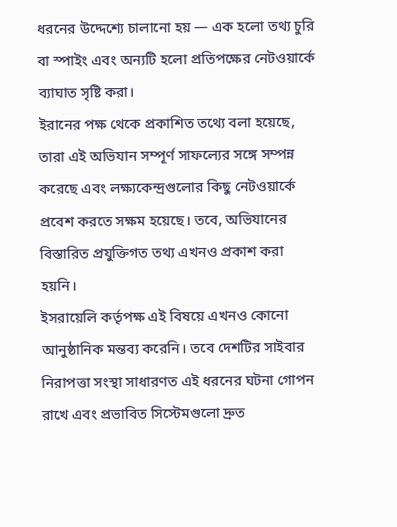ধরনের উদ্দেশ্যে চালানো হয় — এক হলো তথ্য চুরি বা স্পাইং এবং অন্যটি হলো প্রতিপক্ষের নেটওয়ার্কে ব্যাঘাত সৃষ্টি করা।
ইরানের পক্ষ থেকে প্রকাশিত তথ্যে বলা হয়েছে, তারা এই অভিযান সম্পূর্ণ সাফল্যের সঙ্গে সম্পন্ন করেছে এবং লক্ষ্যকেন্দ্রগুলোর কিছু নেটওয়ার্কে প্রবেশ করতে সক্ষম হয়েছে। তবে, অভিযানের বিস্তারিত প্রযুক্তিগত তথ্য এখনও প্রকাশ করা হয়নি।
ইসরায়েলি কর্তৃপক্ষ এই বিষয়ে এখনও কোনো আনুষ্ঠানিক মন্তব্য করেনি। তবে দেশটির সাইবার নিরাপত্তা সংস্থা সাধারণত এই ধরনের ঘটনা গোপন রাখে এবং প্রভাবিত সিস্টেমগুলো দ্রুত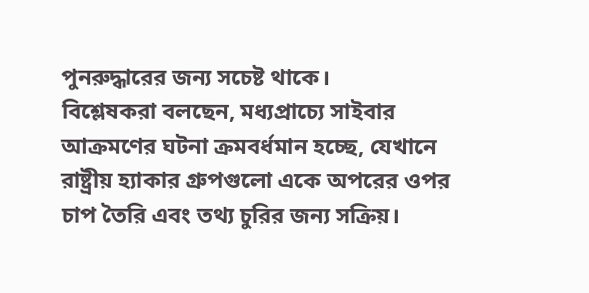পুনরুদ্ধারের জন্য সচেষ্ট থাকে।
বিশ্লেষকরা বলছেন, মধ্যপ্রাচ্যে সাইবার আক্রমণের ঘটনা ক্রমবর্ধমান হচ্ছে, যেখানে রাষ্ট্রীয় হ্যাকার গ্রুপগুলো একে অপরের ওপর চাপ তৈরি এবং তথ্য চুরির জন্য সক্রিয়।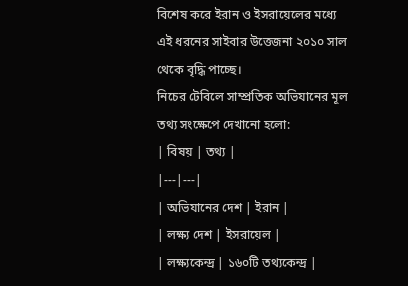বিশেষ করে ইরান ও ইসরায়েলের মধ্যে এই ধরনের সাইবার উত্তেজনা ২০১০ সাল থেকে বৃদ্ধি পাচ্ছে।
নিচের টেবিলে সাম্প্রতিক অভিযানের মূল তথ্য সংক্ষেপে দেখানো হলো:
| বিষয় | তথ্য |
|---|---|
| অভিযানের দেশ | ইরান |
| লক্ষ্য দেশ | ইসরায়েল |
| লক্ষ্যকেন্দ্র | ১৬০টি তথ্যকেন্দ্র |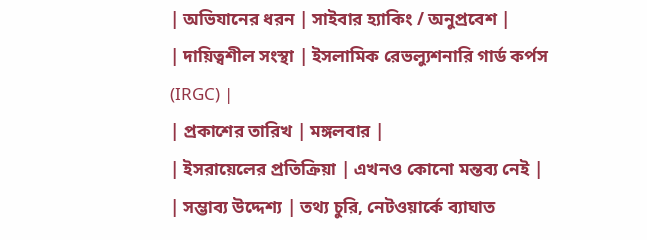| অভিযানের ধরন | সাইবার হ্যাকিং / অনুপ্রবেশ |
| দায়িত্বশীল সংস্থা | ইসলামিক রেভল্যুশনারি গার্ড কর্পস (IRGC) |
| প্রকাশের তারিখ | মঙ্গলবার |
| ইসরায়েলের প্রতিক্রিয়া | এখনও কোনো মন্তব্য নেই |
| সম্ভাব্য উদ্দেশ্য | তথ্য চুরি, নেটওয়ার্কে ব্যাঘাত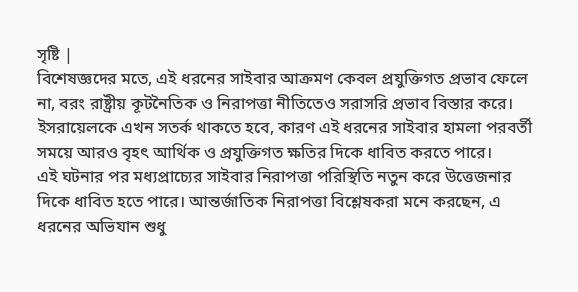সৃষ্টি |
বিশেষজ্ঞদের মতে, এই ধরনের সাইবার আক্রমণ কেবল প্রযুক্তিগত প্রভাব ফেলে না, বরং রাষ্ট্রীয় কূটনৈতিক ও নিরাপত্তা নীতিতেও সরাসরি প্রভাব বিস্তার করে। ইসরায়েলকে এখন সতর্ক থাকতে হবে, কারণ এই ধরনের সাইবার হামলা পরবর্তী সময়ে আরও বৃহৎ আর্থিক ও প্রযুক্তিগত ক্ষতির দিকে ধাবিত করতে পারে।
এই ঘটনার পর মধ্যপ্রাচ্যের সাইবার নিরাপত্তা পরিস্থিতি নতুন করে উত্তেজনার দিকে ধাবিত হতে পারে। আন্তর্জাতিক নিরাপত্তা বিশ্লেষকরা মনে করছেন, এ ধরনের অভিযান শুধু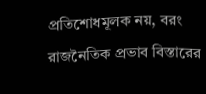প্রতিশোধমূলক নয়, বরং রাজনৈতিক প্রভাব বিস্তারের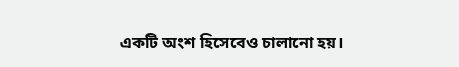একটি অংশ হিসেবেও চালানো হয়।